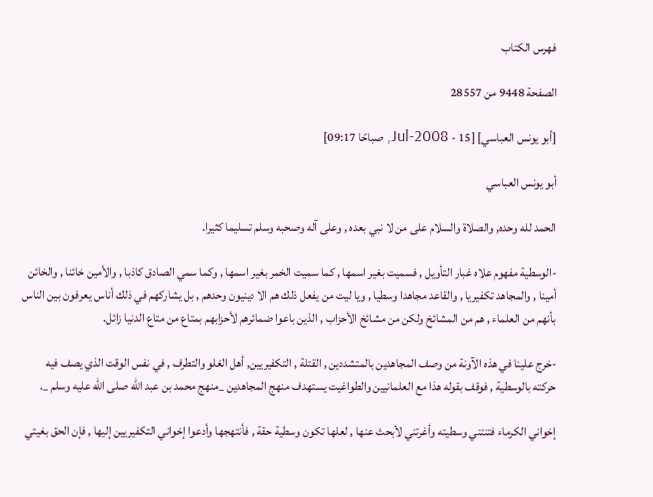فهرس الكتاب

الصفحة 9448 من 28557

[أبو يونس العباسي] [15 - Jul-2008, صباحًا 09:17]

أبو يونس العباسي

الحمد لله وحده, والصلاة والسلام على من لا نبي بعده , وعلى آله وصحبه وسلم تسليما كثيرا.

-الوسطية مفهوم علاه غبار التأويل , فسميت بغير اسمها , كما سميت الخمر بغير اسمها , وكما سمي الصادق كاذبا , والأمين خائنا , والخائن أمينا , والمجاهد تكفيريا , والقاعد مجاهدا وسطيا , ويا ليت من يفعل ذلك هم الا دينيون وحدهم , بل يشاركهم في ذلك أناس يعرفون بين الناس بأنهم من العلماء , هم من المشائخ ولكن من مشائخ الأحزاب , الذين باعوا ضمائرهم لأحزابهم بمتاع من متاع الدنيا زائل.

-خرج علينا في هذه الآونة من وصف المجاهدين بالمتشددين , القتلة , التكفيريين, أهل الغلو والتطرف , في نفس الوقت الذي يصف فيه حركته بالوسطية , فوقف بقوله هذا مع العلمانيين والطواغيت يستهدف منهج المجاهدين _منهج محمد بن عبد الله صلى الله عليه وسلم _.

إخواني الكرماء فتنتني وسطيته وأغرتني لأبحث عنها , لعلها تكون وسطية حقة , فأنتهجها وأدعوا إخواني التكفيريين إليها , فإن الحق بغيتي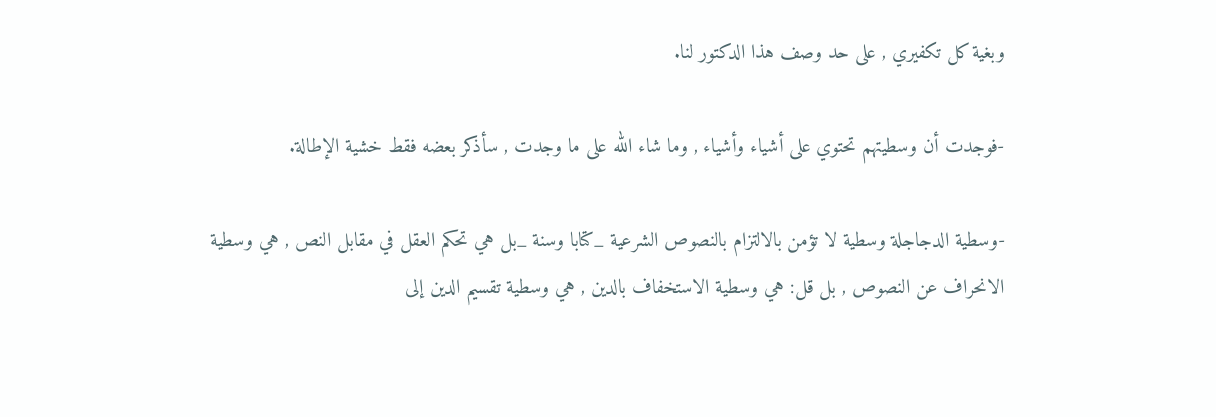وبغية كل تكفيري , على حد وصف هذا الدكتور لنا.

-فوجدت أن وسطيتهم تحتوي على أشياء وأشياء , وما شاء الله على ما وجدت , سأذكر بعضه فقط خشية الإطالة.

-وسطية الدجاجلة وسطية لا تؤمن بالالتزام بالنصوص الشرعية _كتابا وسنة _بل هي تحكم العقل في مقابل النص , هي وسطية الانحراف عن النصوص , بل قل: هي وسطية الاستخفاف بالدين , هي وسطية تقسيم الدين إلى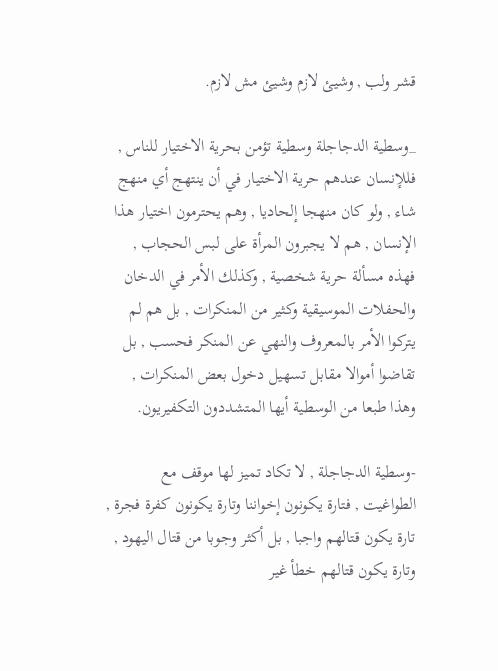قشر ولب , وشيئ لازم وشيئ مش لازم.

_وسطية الدجاجلة وسطية تؤمن بحرية الاختيار للناس , فللإنسان عندهم حرية الاختيار في أن ينتهج أي منهج شاء , ولو كان منهجا إلحاديا , وهم يحترمون اختيار هذا الإنسان , هم لا يجبرون المرأة على لبس الحجاب , فهذه مسألة حرية شخصية , وكذلك الأمر في الدخان والحفلات الموسيقية وكثير من المنكرات , بل هم لم يتركوا الأمر بالمعروف والنهي عن المنكر فحسب , بل تقاضوا أموالا مقابل تسهيل دخول بعض المنكرات , وهذا طبعا من الوسطية أيها المتشددون التكفيريون.

-وسطية الدجاجلة , لا تكاد تميز لها موقف مع الطواغيت , فتارة يكونون إخواننا وتارة يكونون كفرة فجرة , تارة يكون قتالهم واجبا , بل أكثر وجوبا من قتال اليهود , وتارة يكون قتالهم خطأ غير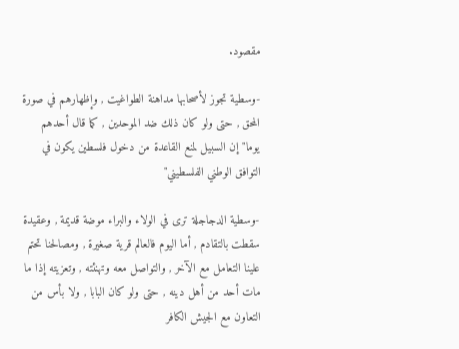مقصود.

-وسطية تجوز لأصحابها مداهنة الطواغيت , وإظهارهم في صورة المحق , حتى ولو كان ذلك ضد الموحدين , كما قال أحدهم يوما"إن السبيل لمنع القاعدة من دخول فلسطين يكون في التوافق الوطني الفلسطيني"

-وسطية الدجاجلة ترى في الولاء والبراء موضة قديمة , وعقيدة سقطت بالتقادم , أما اليوم فالعالم قرية صغيرة , ومصالحنا تحتم علينا التعامل مع الآخر , والتواصل معه وتهنئته , وتعزيته إذا ما مات أحد من أهل دينه , حتى ولو كان البابا , ولا بأس من التعاون مع الجيش الكافر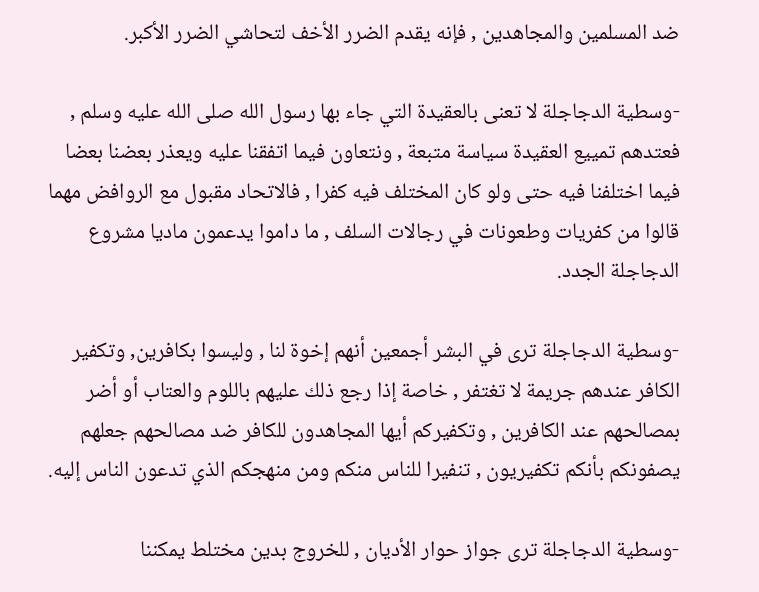ضد المسلمين والمجاهدين , فإنه يقدم الضرر الأخف لتحاشي الضرر الأكبر.

-وسطية الدجاجلة لا تعنى بالعقيدة التي جاء بها رسول الله صلى الله عليه وسلم , فعتدهم تمييع العقيدة سياسة متبعة , ونتعاون فيما اتفقنا عليه ويعذر بعضنا بعضا فيما اختلفنا فيه حتى ولو كان المختلف فيه كفرا , فالاتحاد مقبول مع الروافض مهما قالوا من كفريات وطعونات في رجالات السلف , ما داموا يدعمون ماديا مشروع الدجاجلة الجدد.

-وسطية الدجاجلة ترى في البشر أجمعين أنهم إخوة لنا , وليسوا بكافرين, وتكفير الكافر عندهم جريمة لا تغتفر , خاصة إذا رجع ذلك عليهم باللوم والعتاب أو أضر بمصالحهم عند الكافرين , وتكفيركم أيها المجاهدون للكافر ضد مصالحهم جعلهم يصفونكم بأنكم تكفيريون , تنفيرا للناس منكم ومن منهجكم الذي تدعون الناس إليه.

-وسطية الدجاجلة ترى جواز حوار الأديان , للخروج بدين مختلط يمكننا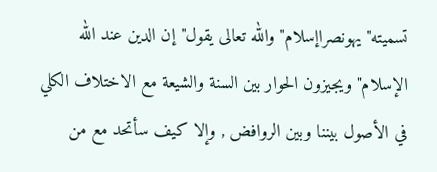تسميته"يهونصراإسلام"والله تعالى يقول"إن الدين عند الله الإسلام"ويجيزون الحوار بين السنة والشيعة مع الاختلاف الكلي في الأصول بيننا وبين الروافض , وإلا كيف سأتحد مع من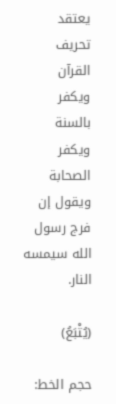يعتقد تحريف القرآن ويكفر بالسنة ويكفر الصحابة ويقول إن فرج رسول الله سيمسه النار.

(يُتْبَعُ)

حجم الخط: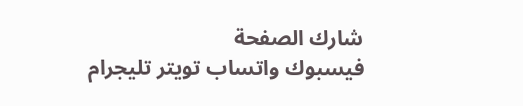شارك الصفحة
فيسبوك واتساب تويتر تليجرام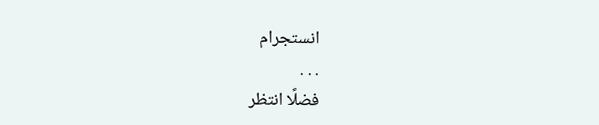انستجرام
. . .
فضلًا انتظر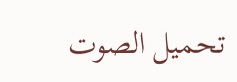تحميل الصوت